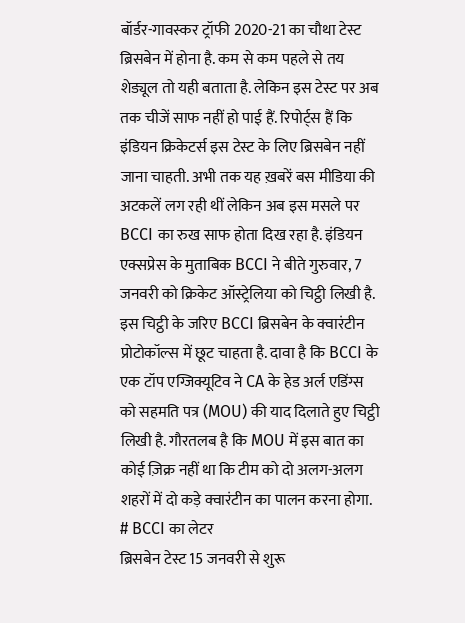बॉर्डर-गावस्कर ट्रॉफी 2020-21 का चौथा टेस्ट ब्रिसबेन में होना है. कम से कम पहले से तय शेड्यूल तो यही बताता है. लेकिन इस टेस्ट पर अब तक चीजें साफ नहीं हो पाई हैं. रिपोर्ट्स हैं कि इंडियन क्रिकेटर्स इस टेस्ट के लिए ब्रिसबेन नहीं जाना चाहती. अभी तक यह ख़बरें बस मीडिया की अटकलें लग रही थीं लेकिन अब इस मसले पर BCCI का रुख साफ होता दिख रहा है. इंडियन एक्सप्रेस के मुताबिक BCCI ने बीते गुरुवार, 7 जनवरी को क्रिकेट ऑस्ट्रेलिया को चिट्ठी लिखी है. इस चिट्ठी के जरिए BCCI ब्रिसबेन के क्वारंटीन प्रोटोकॉल्स में छूट चाहता है. दावा है कि BCCI के एक टॉप एग्जिक्यूटिव ने CA के हेड अर्ल एडिंग्स को सहमति पत्र (MOU) की याद दिलाते हुए चिट्ठी लिखी है. गौरतलब है कि MOU में इस बात का कोई ज़िक्र नहीं था कि टीम को दो अलग-अलग शहरों में दो कड़े क्वारंटीन का पालन करना होगा.
# BCCI का लेटर
ब्रिसबेन टेस्ट 15 जनवरी से शुरू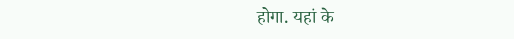होगा. यहां के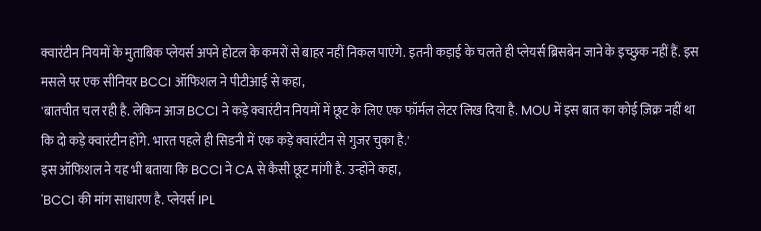क्वारंटीन नियमों के मुताबिक प्लेयर्स अपने होटल के कमरों से बाहर नहीं निकल पाएंगे. इतनी कड़ाई के चलते ही प्लेयर्स ब्रिसबेन जाने के इच्छुक नहीं हैं. इस मसले पर एक सीनियर BCCI ऑफिशल ने पीटीआई से कहा,
'बातचीत चल रही है. लेकिन आज BCCI ने कड़े क्वारंटीन नियमों में छूट के लिए एक फॉर्मल लेटर लिख दिया है. MOU में इस बात का कोई ज़िक्र नहीं था कि दो कड़े क्वारंटीन होंगे. भारत पहले ही सिडनी में एक कड़े क्वारंटीन से गुजर चुका है.'
इस ऑफिशल ने यह भी बताया कि BCCI ने CA से कैसी छूट मांगी है. उन्होंने कहा,
'BCCI की मांग साधारण है. प्लेयर्स IPL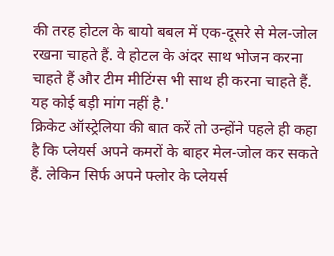की तरह होटल के बायो बबल में एक-दूसरे से मेल-जोल रखना चाहते हैं. वे होटल के अंदर साथ भोजन करना चाहते हैं और टीम मीटिंग्स भी साथ ही करना चाहते हैं. यह कोई बड़ी मांग नहीं है.'
क्रिकेट ऑस्ट्रेलिया की बात करें तो उन्होंने पहले ही कहा है कि प्लेयर्स अपने कमरों के बाहर मेल-जोल कर सकते हैं. लेकिन सिर्फ अपने फ्लोर के प्लेयर्स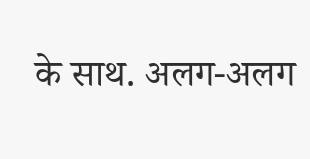के साथ. अलग-अलग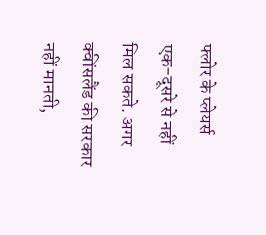फ्लोर के प्लेयर्स एक-दूसरे से नहीं मिल सकते. अगर क्वींसलैंड की सरकार नहीं मानती,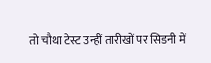तो चौथा टेस्ट उन्हीं तारीखों पर सिडनी में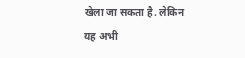खेला जा सकता है. लेकिन यह अभी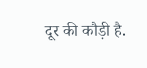दूर की कौड़ी है.